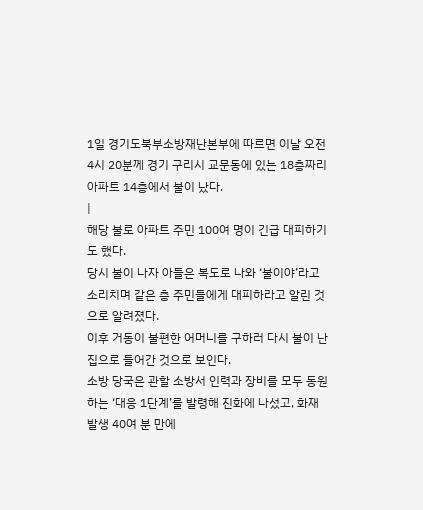1일 경기도북부소방재난본부에 따르면 이날 오전 4시 20분께 경기 구리시 교문동에 있는 18층짜리 아파트 14층에서 불이 났다.
|
해당 불로 아파트 주민 100여 명이 긴급 대피하기도 했다.
당시 불이 나자 아들은 복도로 나와 ‘불이야’라고 소리치며 같은 층 주민들에게 대피하라고 알린 것으로 알려졌다.
이후 거동이 불편한 어머니를 구하러 다시 불이 난 집으로 들어간 것으로 보인다.
소방 당국은 관할 소방서 인력과 장비를 모두 동원하는 ‘대응 1단계’를 발령해 진화에 나섰고, 화재 발생 40여 분 만에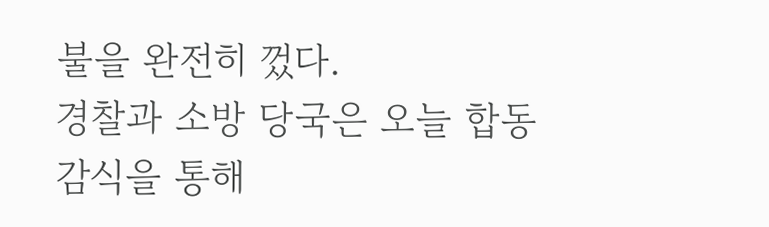불을 완전히 껐다.
경찰과 소방 당국은 오늘 합동 감식을 통해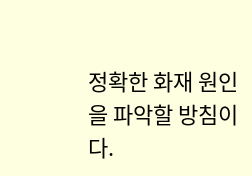정확한 화재 원인을 파악할 방침이다.